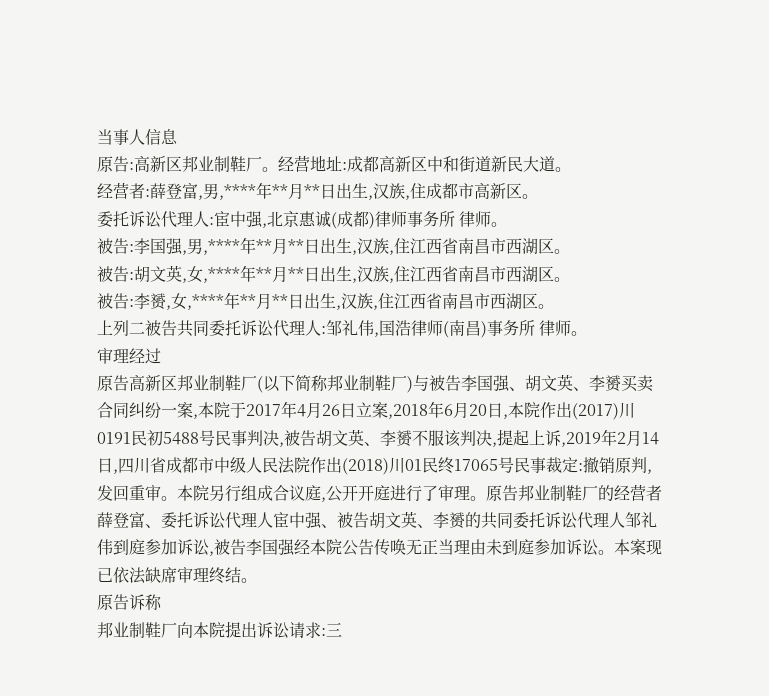当事人信息
原告:高新区邦业制鞋厂。经营地址:成都高新区中和街道新民大道。
经营者:薛登富,男,****年**月**日出生,汉族,住成都市高新区。
委托诉讼代理人:宦中强,北京惠诚(成都)律师事务所 律师。
被告:李国强,男,****年**月**日出生,汉族,住江西省南昌市西湖区。
被告:胡文英,女,****年**月**日出生,汉族,住江西省南昌市西湖区。
被告:李赟,女,****年**月**日出生,汉族,住江西省南昌市西湖区。
上列二被告共同委托诉讼代理人:邹礼伟,国浩律师(南昌)事务所 律师。
审理经过
原告高新区邦业制鞋厂(以下简称邦业制鞋厂)与被告李国强、胡文英、李赟买卖合同纠纷一案,本院于2017年4月26日立案,2018年6月20日,本院作出(2017)川0191民初5488号民事判决,被告胡文英、李赟不服该判决,提起上诉,2019年2月14日,四川省成都市中级人民法院作出(2018)川01民终17065号民事裁定:撤销原判,发回重审。本院另行组成合议庭,公开开庭进行了审理。原告邦业制鞋厂的经营者薛登富、委托诉讼代理人宦中强、被告胡文英、李赟的共同委托诉讼代理人邹礼伟到庭参加诉讼,被告李国强经本院公告传唤无正当理由未到庭参加诉讼。本案现已依法缺席审理终结。
原告诉称
邦业制鞋厂向本院提出诉讼请求:三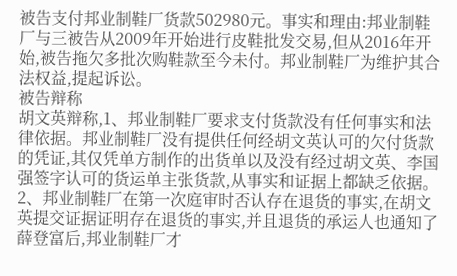被告支付邦业制鞋厂货款502980元。事实和理由:邦业制鞋厂与三被告从2009年开始进行皮鞋批发交易,但从2016年开始,被告拖欠多批次购鞋款至今未付。邦业制鞋厂为维护其合法权益,提起诉讼。
被告辩称
胡文英辩称,1、邦业制鞋厂要求支付货款没有任何事实和法律依据。邦业制鞋厂没有提供任何经胡文英认可的欠付货款的凭证,其仅凭单方制作的出货单以及没有经过胡文英、李国强签字认可的货运单主张货款,从事实和证据上都缺乏依据。2、邦业制鞋厂在第一次庭审时否认存在退货的事实,在胡文英提交证据证明存在退货的事实,并且退货的承运人也通知了薛登富后,邦业制鞋厂才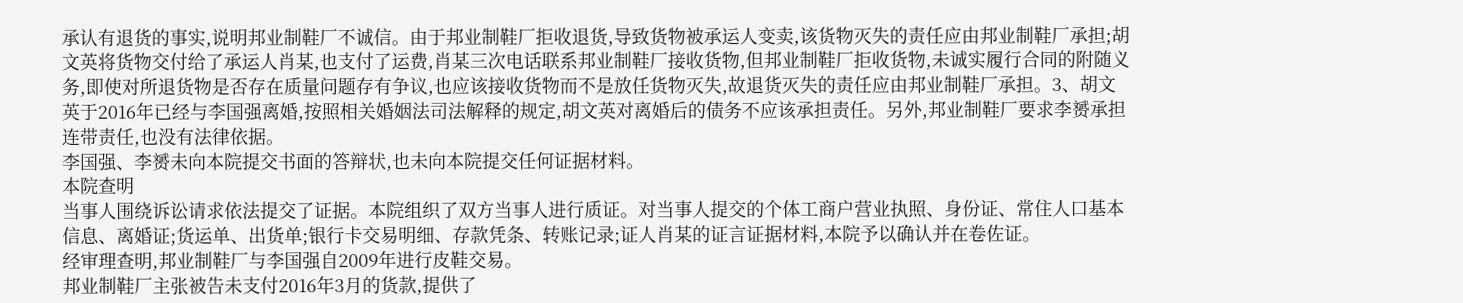承认有退货的事实,说明邦业制鞋厂不诚信。由于邦业制鞋厂拒收退货,导致货物被承运人变卖,该货物灭失的责任应由邦业制鞋厂承担;胡文英将货物交付给了承运人肖某,也支付了运费,肖某三次电话联系邦业制鞋厂接收货物,但邦业制鞋厂拒收货物,未诚实履行合同的附随义务,即使对所退货物是否存在质量问题存有争议,也应该接收货物而不是放任货物灭失,故退货灭失的责任应由邦业制鞋厂承担。3、胡文英于2016年已经与李国强离婚,按照相关婚姻法司法解释的规定,胡文英对离婚后的债务不应该承担责任。另外,邦业制鞋厂要求李赟承担连带责任,也没有法律依据。
李国强、李赟未向本院提交书面的答辩状,也未向本院提交任何证据材料。
本院查明
当事人围绕诉讼请求依法提交了证据。本院组织了双方当事人进行质证。对当事人提交的个体工商户营业执照、身份证、常住人口基本信息、离婚证;货运单、出货单;银行卡交易明细、存款凭条、转账记录;证人肖某的证言证据材料,本院予以确认并在卷佐证。
经审理查明,邦业制鞋厂与李国强自2009年进行皮鞋交易。
邦业制鞋厂主张被告未支付2016年3月的货款,提供了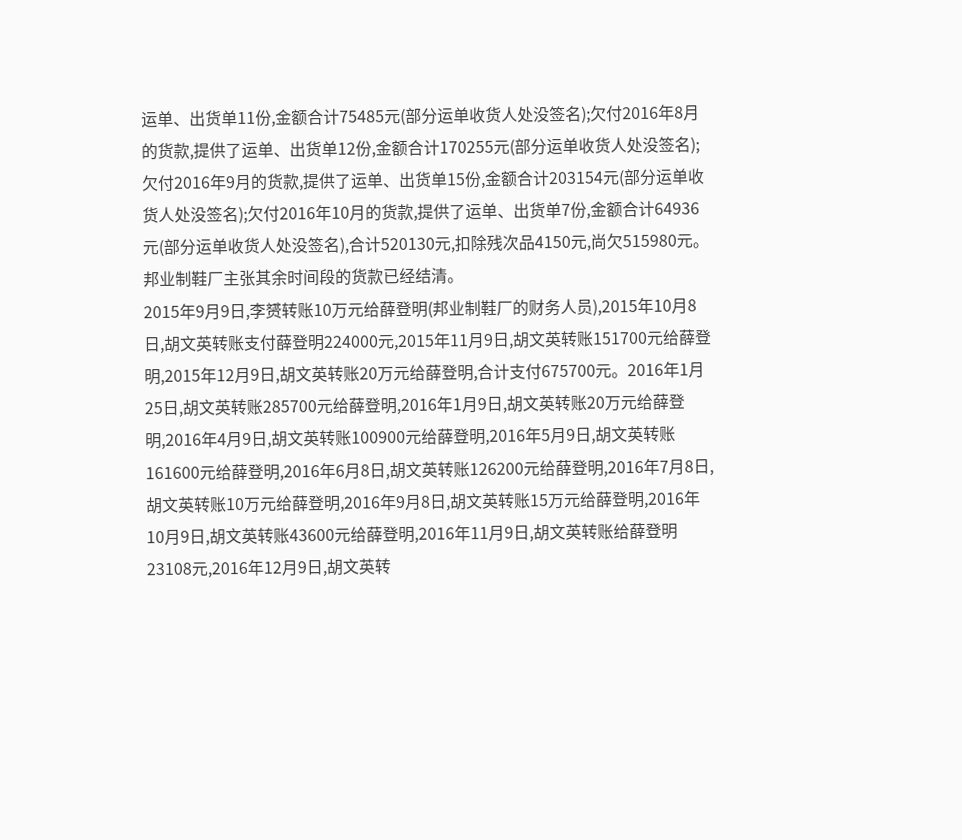运单、出货单11份,金额合计75485元(部分运单收货人处没签名);欠付2016年8月的货款,提供了运单、出货单12份,金额合计170255元(部分运单收货人处没签名);欠付2016年9月的货款,提供了运单、出货单15份,金额合计203154元(部分运单收货人处没签名);欠付2016年10月的货款,提供了运单、出货单7份,金额合计64936元(部分运单收货人处没签名),合计520130元,扣除残次品4150元,尚欠515980元。邦业制鞋厂主张其余时间段的货款已经结清。
2015年9月9日,李赟转账10万元给薛登明(邦业制鞋厂的财务人员),2015年10月8日,胡文英转账支付薛登明224000元,2015年11月9日,胡文英转账151700元给薛登明,2015年12月9日,胡文英转账20万元给薛登明,合计支付675700元。2016年1月25日,胡文英转账285700元给薛登明,2016年1月9日,胡文英转账20万元给薛登明,2016年4月9日,胡文英转账100900元给薛登明,2016年5月9日,胡文英转账161600元给薛登明,2016年6月8日,胡文英转账126200元给薛登明,2016年7月8日,胡文英转账10万元给薛登明,2016年9月8日,胡文英转账15万元给薛登明,2016年10月9日,胡文英转账43600元给薛登明,2016年11月9日,胡文英转账给薛登明23108元,2016年12月9日,胡文英转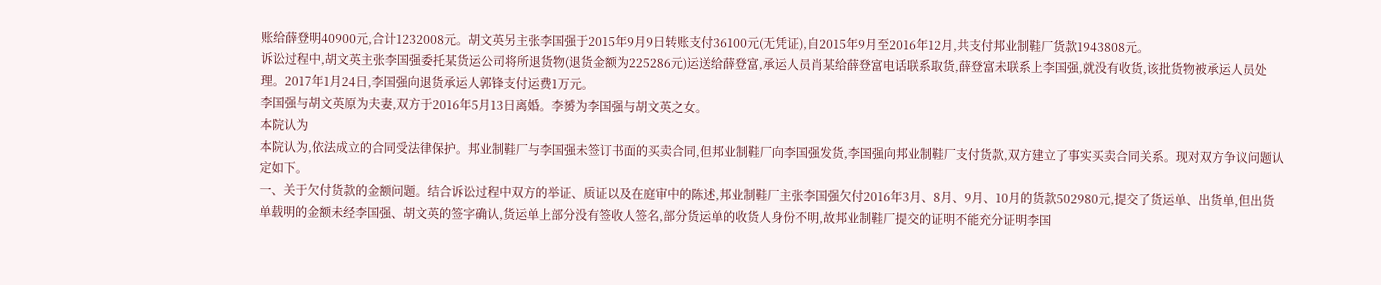账给薛登明40900元,合计1232008元。胡文英另主张李国强于2015年9月9日转账支付36100元(无凭证),自2015年9月至2016年12月,共支付邦业制鞋厂货款1943808元。
诉讼过程中,胡文英主张李国强委托某货运公司将所退货物(退货金额为225286元)运送给薛登富,承运人员肖某给薛登富电话联系取货,薛登富未联系上李国强,就没有收货,该批货物被承运人员处理。2017年1月24日,李国强向退货承运人郭锋支付运费1万元。
李国强与胡文英原为夫妻,双方于2016年5月13日离婚。李赟为李国强与胡文英之女。
本院认为
本院认为,依法成立的合同受法律保护。邦业制鞋厂与李国强未签订书面的买卖合同,但邦业制鞋厂向李国强发货,李国强向邦业制鞋厂支付货款,双方建立了事实买卖合同关系。现对双方争议问题认定如下。
一、关于欠付货款的金额问题。结合诉讼过程中双方的举证、质证以及在庭审中的陈述,邦业制鞋厂主张李国强欠付2016年3月、8月、9月、10月的货款502980元,提交了货运单、出货单,但出货单载明的金额未经李国强、胡文英的签字确认,货运单上部分没有签收人签名,部分货运单的收货人身份不明,故邦业制鞋厂提交的证明不能充分证明李国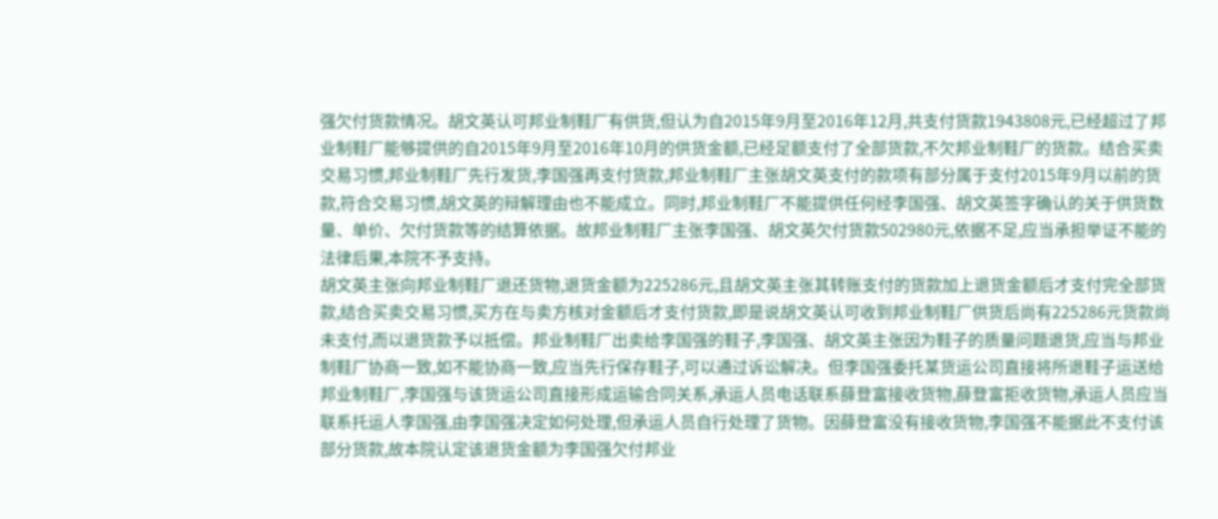强欠付货款情况。胡文英认可邦业制鞋厂有供货,但认为自2015年9月至2016年12月,共支付货款1943808元,已经超过了邦业制鞋厂能够提供的自2015年9月至2016年10月的供货金额,已经足额支付了全部货款,不欠邦业制鞋厂的货款。结合买卖交易习惯,邦业制鞋厂先行发货,李国强再支付货款,邦业制鞋厂主张胡文英支付的款项有部分属于支付2015年9月以前的货款,符合交易习惯,胡文英的辩解理由也不能成立。同时,邦业制鞋厂不能提供任何经李国强、胡文英签字确认的关于供货数量、单价、欠付货款等的结算依据。故邦业制鞋厂主张李国强、胡文英欠付货款502980元,依据不足,应当承担举证不能的法律后果,本院不予支持。
胡文英主张向邦业制鞋厂退还货物,退货金额为225286元,且胡文英主张其转账支付的货款加上退货金额后才支付完全部货款,结合买卖交易习惯,买方在与卖方核对金额后才支付货款,即是说胡文英认可收到邦业制鞋厂供货后尚有225286元货款尚未支付,而以退货款予以抵偿。邦业制鞋厂出卖给李国强的鞋子,李国强、胡文英主张因为鞋子的质量问题退货,应当与邦业制鞋厂协商一致,如不能协商一致,应当先行保存鞋子,可以通过诉讼解决。但李国强委托某货运公司直接将所退鞋子运送给邦业制鞋厂,李国强与该货运公司直接形成运输合同关系,承运人员电话联系薛登富接收货物,薛登富拒收货物,承运人员应当联系托运人李国强,由李国强决定如何处理,但承运人员自行处理了货物。因薛登富没有接收货物,李国强不能据此不支付该部分货款,故本院认定该退货金额为李国强欠付邦业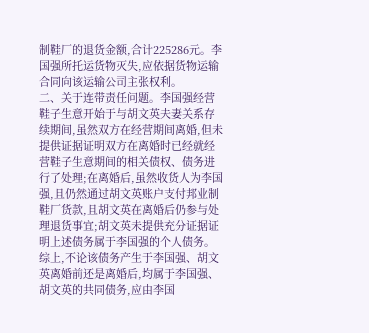制鞋厂的退货金额,合计225286元。李国强所托运货物灭失,应依据货物运输合同向该运输公司主张权利。
二、关于连带责任问题。李国强经营鞋子生意开始于与胡文英夫妻关系存续期间,虽然双方在经营期间离婚,但未提供证据证明双方在离婚时已经就经营鞋子生意期间的相关债权、债务进行了处理;在离婚后,虽然收货人为李国强,且仍然通过胡文英账户支付邦业制鞋厂货款,且胡文英在离婚后仍参与处理退货事宜;胡文英未提供充分证据证明上述债务属于李国强的个人债务。综上,不论该债务产生于李国强、胡文英离婚前还是离婚后,均属于李国强、胡文英的共同债务,应由李国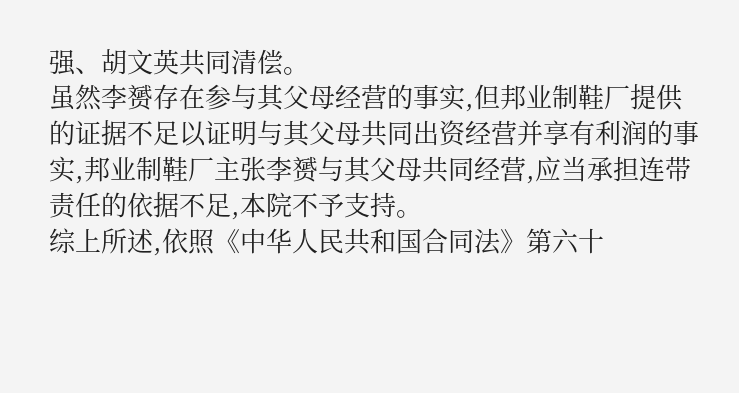强、胡文英共同清偿。
虽然李赟存在参与其父母经营的事实,但邦业制鞋厂提供的证据不足以证明与其父母共同出资经营并享有利润的事实,邦业制鞋厂主张李赟与其父母共同经营,应当承担连带责任的依据不足,本院不予支持。
综上所述,依照《中华人民共和国合同法》第六十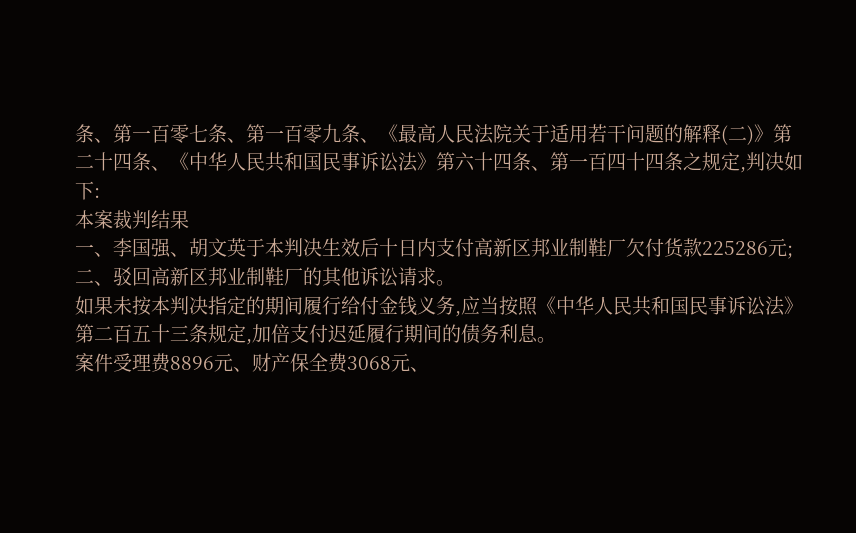条、第一百零七条、第一百零九条、《最高人民法院关于适用若干问题的解释(二)》第二十四条、《中华人民共和国民事诉讼法》第六十四条、第一百四十四条之规定,判决如下:
本案裁判结果
一、李国强、胡文英于本判决生效后十日内支付高新区邦业制鞋厂欠付货款225286元;
二、驳回高新区邦业制鞋厂的其他诉讼请求。
如果未按本判决指定的期间履行给付金钱义务,应当按照《中华人民共和国民事诉讼法》第二百五十三条规定,加倍支付迟延履行期间的债务利息。
案件受理费8896元、财产保全费3068元、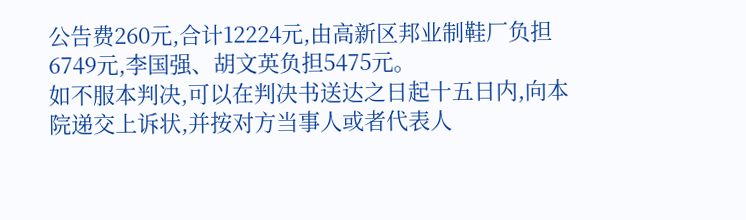公告费260元,合计12224元,由高新区邦业制鞋厂负担6749元,李国强、胡文英负担5475元。
如不服本判决,可以在判决书送达之日起十五日内,向本院递交上诉状,并按对方当事人或者代表人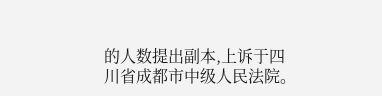的人数提出副本,上诉于四川省成都市中级人民法院。